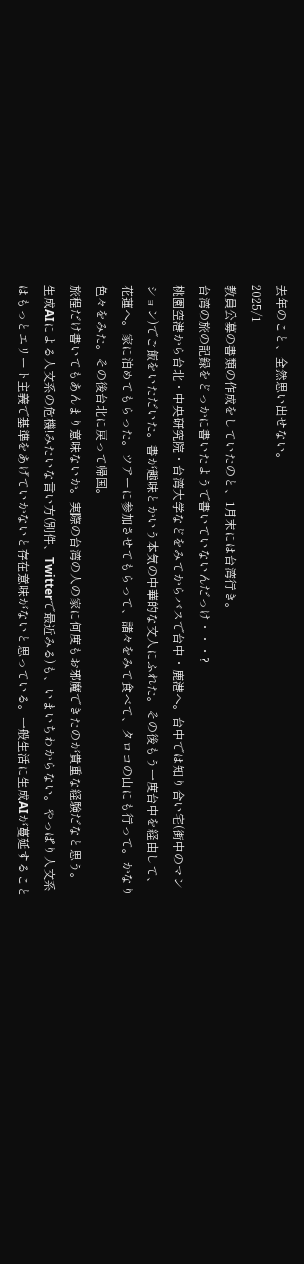去年のこと、全然思い出せない。
2025/1
教員公募の書類の作成をしていたのと、1月末には台湾行き。
台湾の旅の記録をどっかに書いたようで書いていないんだっけ・・・?
桃園空港から台北・中央研究院・台湾大学などをみてからバスで台中・鹿港へ。台中では知り合い宅(街中のマンション)でご飯をいただいた。書が趣味とかいう本気の中華的な文人にふれた。その後もう一度台中を経由して、花蓮へ。家に泊めてもらった。ツアーに参加させてもらって、諸々をみて食べて、タロコの山にも行って。かなり色々をみた。その後台北に戻って帰国。
旅程だけ書いてもあんまり意味ないか。実際の台湾の人の家に何度もお邪魔できたのが貴重な経験だなと思う。
生成AIによる人文系の危機!みたいな言い方(別件、Twitterで最近みる)も、いまいちわからない。やっぱり人文系はもっとエリート主義で基準をあげていかないと存在意味がないと思っている。一般生活に生成AIが蔓延すること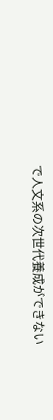で人文系の次世代養成ができない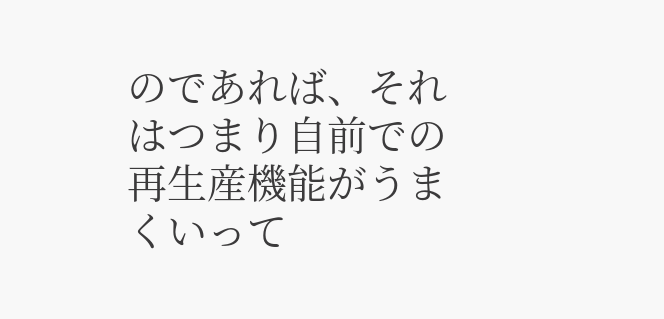のであれば、それはつまり自前での再生産機能がうまくいって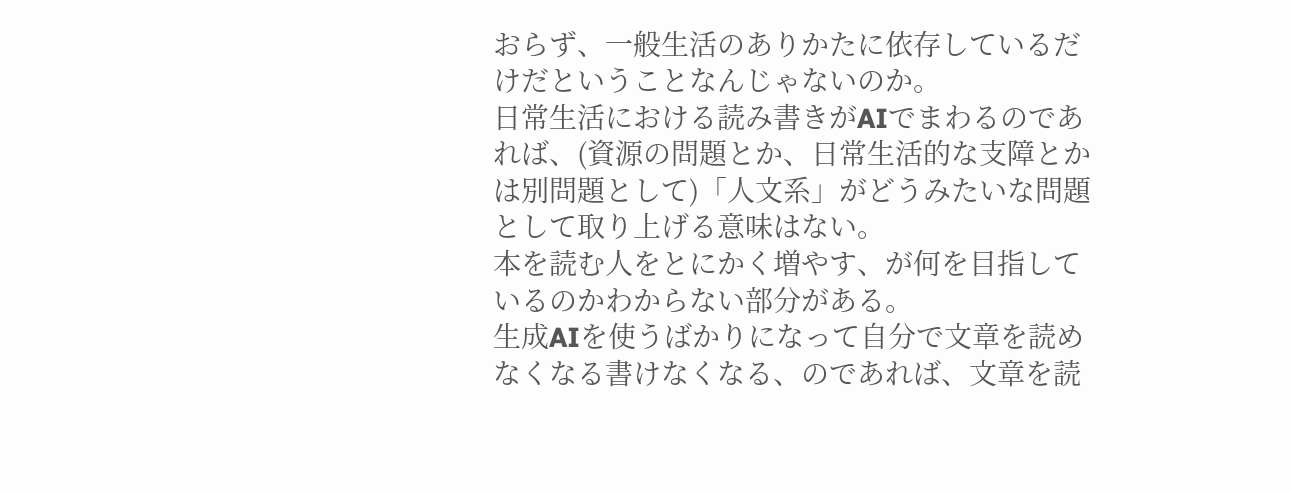おらず、一般生活のありかたに依存しているだけだということなんじゃないのか。
日常生活における読み書きがAIでまわるのであれば、(資源の問題とか、日常生活的な支障とかは別問題として)「人文系」がどうみたいな問題として取り上げる意味はない。
本を読む人をとにかく増やす、が何を目指しているのかわからない部分がある。
生成AIを使うばかりになって自分で文章を読めなくなる書けなくなる、のであれば、文章を読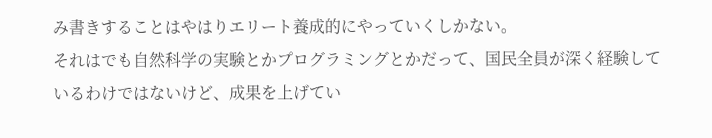み書きすることはやはりエリート養成的にやっていくしかない。
それはでも自然科学の実験とかプログラミングとかだって、国民全員が深く経験しているわけではないけど、成果を上げてい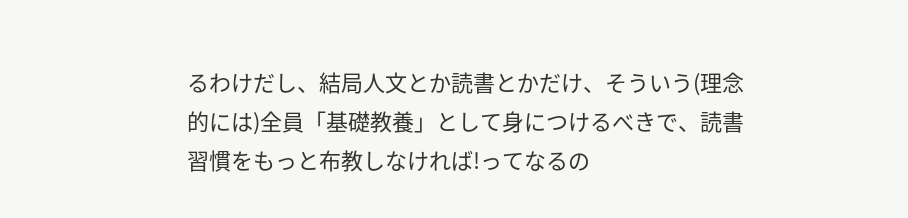るわけだし、結局人文とか読書とかだけ、そういう(理念的には)全員「基礎教養」として身につけるべきで、読書習慣をもっと布教しなければ!ってなるの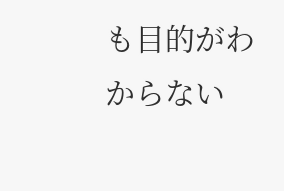も目的がわからない